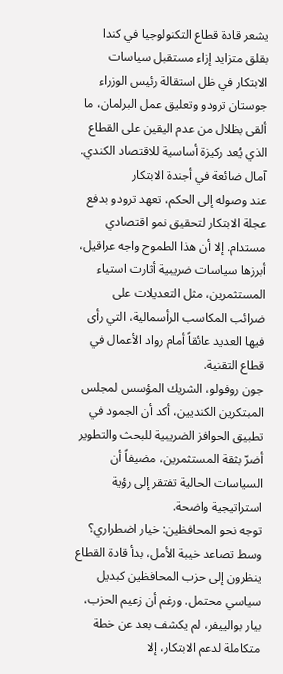يشعر قادة قطاع التكنولوجيا في كندا بقلق متزايد إزاء مستقبل سياسات الابتكار في ظل استقالة رئيس الوزراء جوستان ترودو وتعليق عمل البرلمان، ما ألقى بظلال من عدم اليقين على القطاع الذي يُعد ركيزة أساسية للاقتصاد الكندي.
آمال ضائعة في أجندة الابتكار
عند وصوله إلى الحكم، تعهد ترودو بدفع عجلة الابتكار لتحقيق نمو اقتصادي مستدام. إلا أن هذا الطموح واجه عراقيل، أبرزها سياسات ضريبية أثارت استياء المستثمرين، مثل التعديلات على ضرائب المكاسب الرأسمالية، التي رأى فيها العديد عائقاً أمام رواد الأعمال في قطاع التقنية.
جون روفولو، الشريك المؤسس لمجلس المبتكرين الكنديين، أكد أن الجمود في تطبيق الحوافز الضريبية للبحث والتطوير أضرّ بثقة المستثمرين، مضيفاً أن السياسات الحالية تفتقر إلى رؤية استراتيجية واضحة.
توجه نحو المحافظين: خيار اضطراري؟
وسط تصاعد خيبة الأمل، بدأ قادة القطاع ينظرون إلى حزب المحافظين كبديل سياسي محتمل. ورغم أن زعيم الحزب، بيار بوالييفر، لم يكشف بعد عن خطة متكاملة لدعم الابتكار، إلا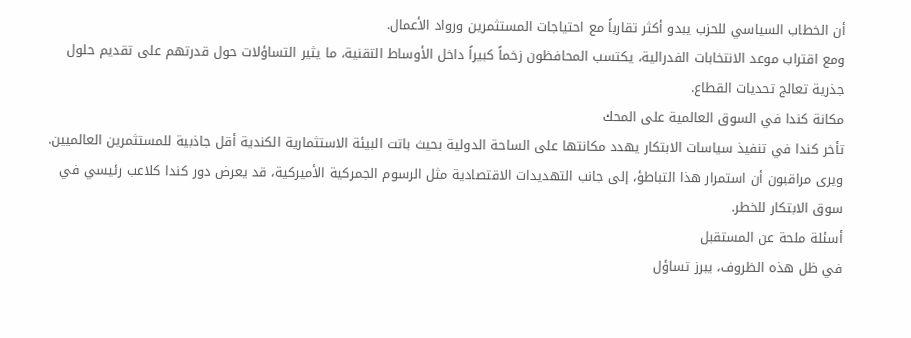أن الخطاب السياسي للحزب يبدو أكثر تقارباً مع احتياجات المستثمرين ورواد الأعمال.
ومع اقتراب موعد الانتخابات الفدرالية، يكتسب المحافظون زخماً كبيراً داخل الأوساط التقنية، ما يثير التساؤلات حول قدرتهم على تقديم حلول جذرية تعالج تحديات القطاع.
مكانة كندا في السوق العالمية على المحك
تأخر كندا في تنفيذ سياسات الابتكار يهدد مكانتها على الساحة الدولية بحيث باتت البيئة الاستثمارية الكندية أقل جاذبية للمستثمرين العالميين. ويرى مراقبون أن استمرار هذا التباطؤ، إلى جانب التهديدات الاقتصادية مثل الرسوم الجمركية الأميركية، قد يعرض دور كندا كلاعب رئيسي في سوق الابتكار للخطر.
أسئلة ملحة عن المستقبل
في ظل هذه الظروف، يبرز تساؤل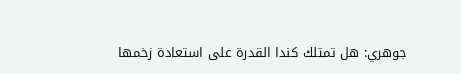جوهري: هل تمتلك كندا القدرة على استعادة زخمها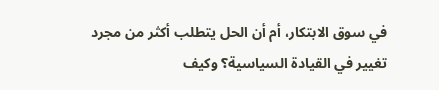في سوق الابتكار، أم أن الحل يتطلب أكثر من مجرد تغيير في القيادة السياسية؟ وكيف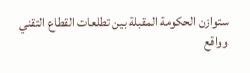ستوازن الحكومة المقبلة بين تطلعات القطاع التقني وواقع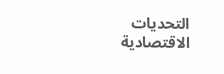التحديات الاقتصادية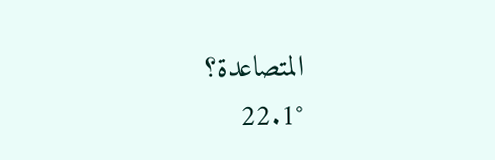المتصاعدة؟
22.1°